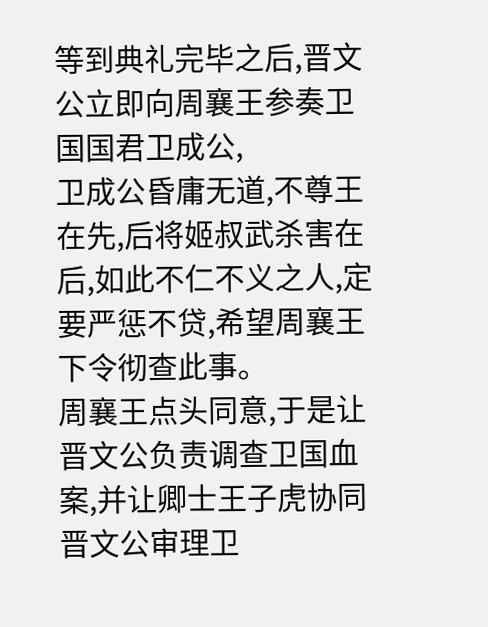等到典礼完毕之后,晋文公立即向周襄王参奏卫国国君卫成公,
卫成公昏庸无道,不尊王在先,后将姬叔武杀害在后,如此不仁不义之人,定要严惩不贷,希望周襄王下令彻查此事。
周襄王点头同意,于是让晋文公负责调查卫国血案,并让卿士王子虎协同晋文公审理卫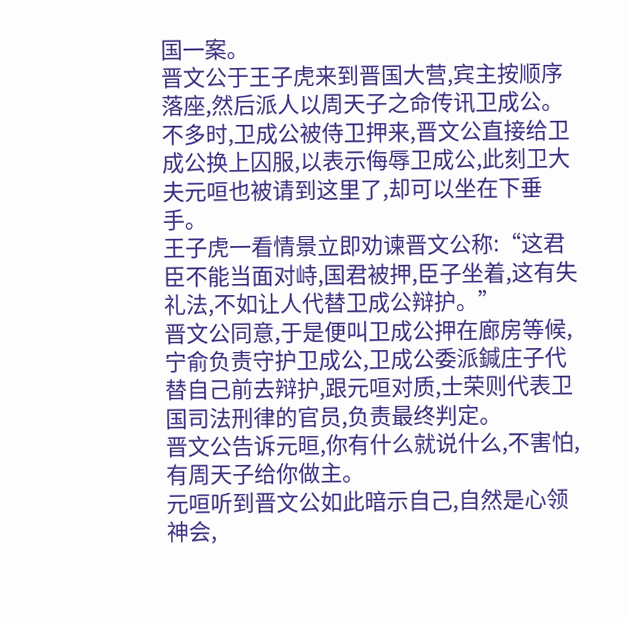国一案。
晋文公于王子虎来到晋国大营,宾主按顺序落座,然后派人以周天子之命传讯卫成公。
不多时,卫成公被侍卫押来,晋文公直接给卫成公换上囚服,以表示侮辱卫成公,此刻卫大夫元咺也被请到这里了,却可以坐在下垂手。
王子虎一看情景立即劝谏晋文公称:“这君臣不能当面对峙,国君被押,臣子坐着,这有失礼法,不如让人代替卫成公辩护。”
晋文公同意,于是便叫卫成公押在廊房等候,宁俞负责守护卫成公,卫成公委派鍼庄子代替自己前去辩护,跟元咺对质,士荣则代表卫国司法刑律的官员,负责最终判定。
晋文公告诉元晅,你有什么就说什么,不害怕,有周天子给你做主。
元咺听到晋文公如此暗示自己,自然是心领神会,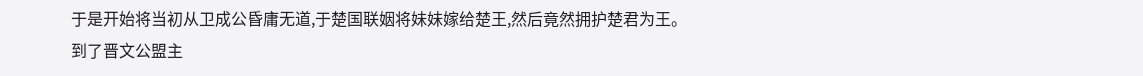于是开始将当初从卫成公昏庸无道,于楚国联姻将妹妹嫁给楚王,然后竟然拥护楚君为王。
到了晋文公盟主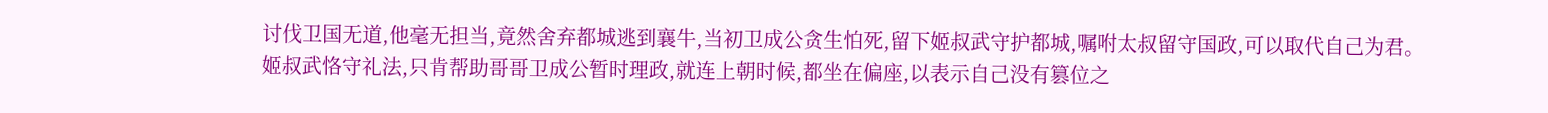讨伐卫国无道,他毫无担当,竟然舍弃都城逃到襄牛,当初卫成公贪生怕死,留下姬叔武守护都城,嘱咐太叔留守国政,可以取代自己为君。
姬叔武恪守礼法,只肯帮助哥哥卫成公暂时理政,就连上朝时候,都坐在偏座,以表示自己没有篡位之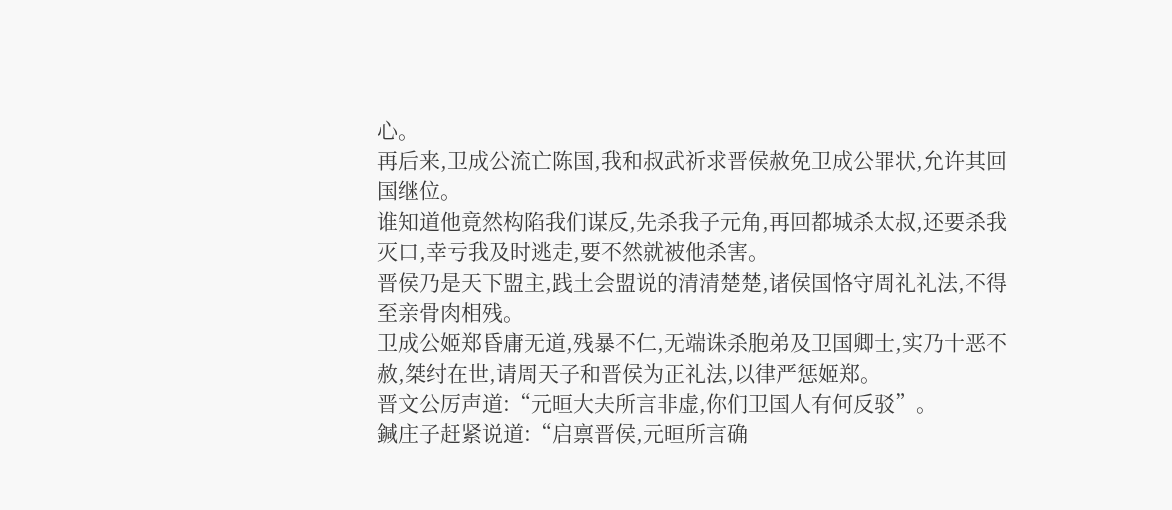心。
再后来,卫成公流亡陈国,我和叔武祈求晋侯赦免卫成公罪状,允许其回国继位。
谁知道他竟然构陷我们谋反,先杀我子元角,再回都城杀太叔,还要杀我灭口,幸亏我及时逃走,要不然就被他杀害。
晋侯乃是天下盟主,践土会盟说的清清楚楚,诸侯国恪守周礼礼法,不得至亲骨肉相残。
卫成公姬郑昏庸无道,残暴不仁,无端诛杀胞弟及卫国卿士,实乃十恶不赦,桀纣在世,请周天子和晋侯为正礼法,以律严惩姬郑。
晋文公厉声道:“元晅大夫所言非虚,你们卫国人有何反驳”。
鍼庄子赶紧说道:“启禀晋侯,元晅所言确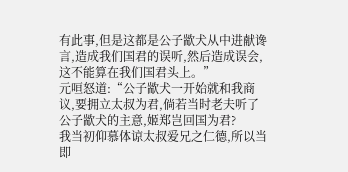有此事,但是这都是公子歂犬从中进献谗言,造成我们国君的误听,然后造成误会,这不能算在我们国君头上。”
元咺怒道:“公子歂犬一开始就和我商议,要拥立太叔为君,倘若当时老夫听了公子歂犬的主意,姬郑岂回国为君?
我当初仰慕体谅太叔爱兄之仁德,所以当即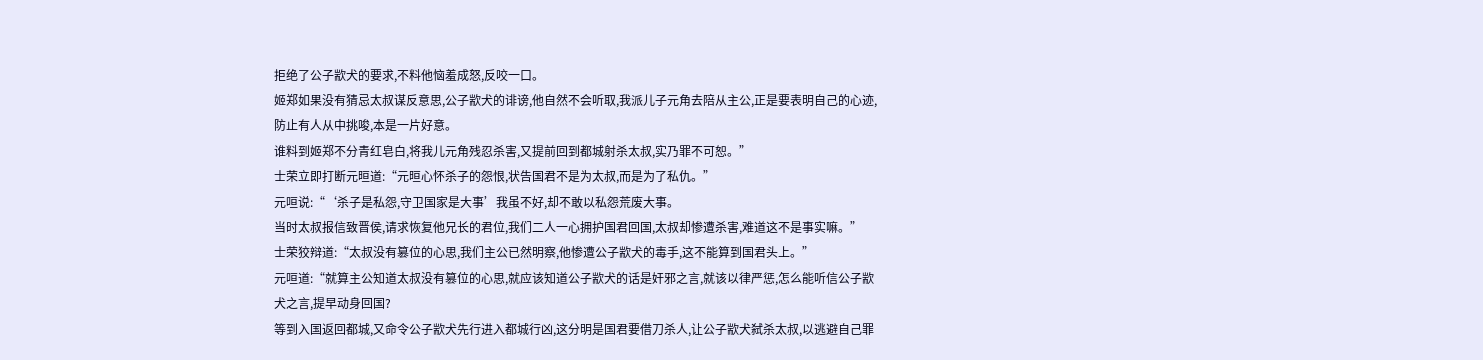拒绝了公子歂犬的要求,不料他恼羞成怒,反咬一口。
姬郑如果没有猜忌太叔谋反意思,公子歂犬的诽谤,他自然不会听取,我派儿子元角去陪从主公,正是要表明自己的心迹,防止有人从中挑唆,本是一片好意。
谁料到姬郑不分青红皂白,将我儿元角残忍杀害,又提前回到都城射杀太叔,实乃罪不可恕。”
士荣立即打断元晅道:“元晅心怀杀子的怨恨,状告国君不是为太叔,而是为了私仇。”
元咺说:“‘杀子是私怨,守卫国家是大事’我虽不好,却不敢以私怨荒废大事。
当时太叔报信致晋侯,请求恢复他兄长的君位,我们二人一心拥护国君回国,太叔却惨遭杀害,难道这不是事实嘛。”
士荣狡辩道:“太叔没有篡位的心思,我们主公已然明察,他惨遭公子歂犬的毒手,这不能算到国君头上。”
元咺道:“就算主公知道太叔没有篡位的心思,就应该知道公子歂犬的话是奸邪之言,就该以律严惩,怎么能听信公子歂犬之言,提早动身回国?
等到入国返回都城,又命令公子歂犬先行进入都城行凶,这分明是国君要借刀杀人,让公子歂犬弑杀太叔,以逃避自己罪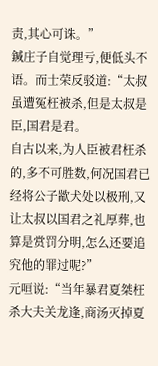责,其心可诛。”
鍼庄子自觉理亏,便低头不语。而士荣反驳道:“太叔虽遭冤枉被杀,但是太叔是臣,国君是君。
自古以来,为人臣被君枉杀的,多不可胜数,何况国君已经将公子歂犬处以极刑,又让太叔以国君之礼厚葬,也算是赏罚分明,怎么还要追究他的罪过呢?”
元咺说:“当年暴君夏桀枉杀大夫关龙逢,商汤灭掉夏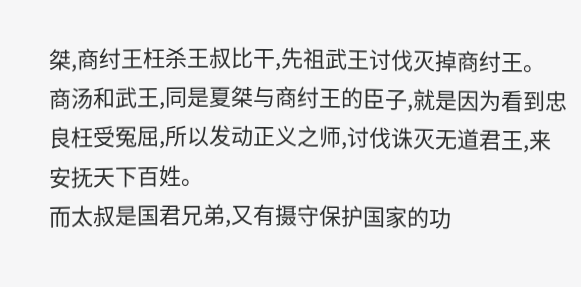桀,商纣王枉杀王叔比干,先祖武王讨伐灭掉商纣王。
商汤和武王,同是夏桀与商纣王的臣子,就是因为看到忠良枉受冤屈,所以发动正义之师,讨伐诛灭无道君王,来安抚天下百姓。
而太叔是国君兄弟,又有摄守保护国家的功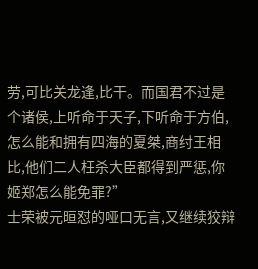劳,可比关龙逢,比干。而国君不过是个诸侯,上听命于天子,下听命于方伯,怎么能和拥有四海的夏桀,商纣王相比,他们二人枉杀大臣都得到严惩,你姬郑怎么能免罪?”
士荣被元晅怼的哑口无言,又继续狡辩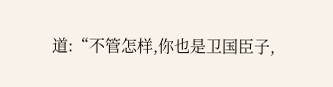道:“不管怎样,你也是卫国臣子,